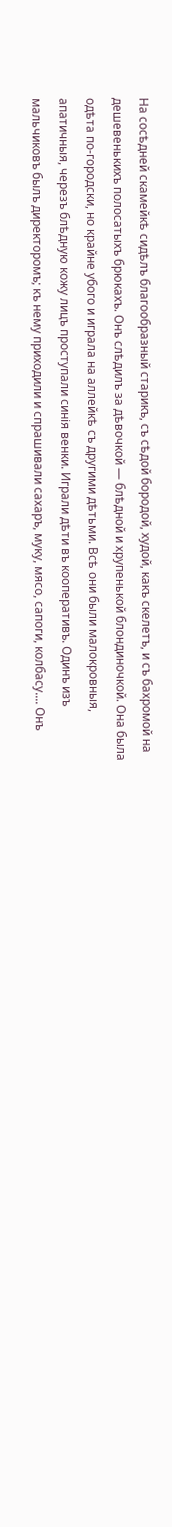На сосѣдней скамейкѣ сидѣлъ благообразный старикъ, съ сѣдой бородой, худой, какъ скелетъ, и съ бахромой на дешевенькихъ полосатыхъ брюкахъ. Онъ слѣдилъ за дѣвочкой — блѣдной и хрупенькой блондиночкой. Она была одѣта по-городски, но крайне убого и играла на аллейкѣ съ другими дѣтьми. Всѣ они были малокровныя, апатичныя, черезъ блѣдную кожу лицъ проступали синія венки. Играли дѣти въ кооперативъ. Одинъ изъ мальчиковъ былъ директоромъ; къ нему приходили и спрашивали сахаръ, муку, мясо, сапоги, колбасу.... Онъ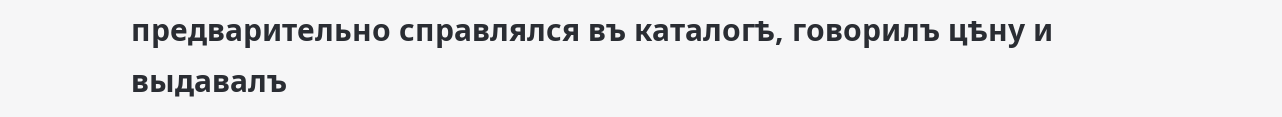предварительно справлялся въ каталогѣ, говорилъ цѣну и выдавалъ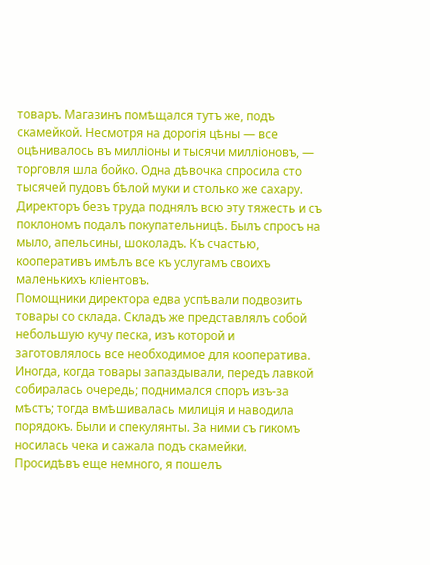товаръ. Магазинъ помѣщался тутъ же, подъ скамейкой. Несмотря на дорогія цѣны — все оцѣнивалось въ милліоны и тысячи милліоновъ, — торговля шла бойко. Одна дѣвочка спросила сто тысячей пудовъ бѣлой муки и столько же сахару. Директоръ безъ труда поднялъ всю эту тяжесть и съ поклономъ подалъ покупательницѣ. Былъ спросъ на мыло, апельсины, шоколадъ. Къ счастью, кооперативъ имѣлъ все къ услугамъ своихъ маленькихъ кліентовъ.
Помощники директора едва успѣвали подвозить товары со склада. Складъ же представлялъ собой небольшую кучу песка, изъ которой и заготовлялось все необходимое для кооператива.
Иногда, когда товары запаздывали, передъ лавкой собиралась очередь; поднимался споръ изъ-за мѣстъ; тогда вмѣшивалась милиція и наводила порядокъ. Были и спекулянты. За ними съ гикомъ носилась чека и сажала подъ скамейки.
Просидѣвъ еще немного, я пошелъ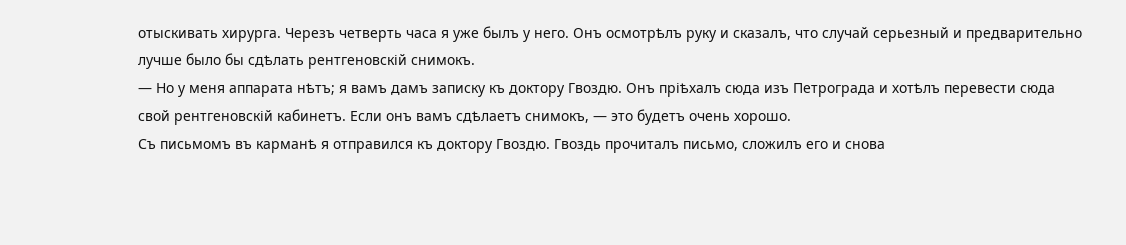отыскивать хирурга. Черезъ четверть часа я уже былъ у него. Онъ осмотрѣлъ руку и сказалъ, что случай серьезный и предварительно лучше было бы сдѣлать рентгеновскій снимокъ.
— Но у меня аппарата нѣтъ; я вамъ дамъ записку къ доктору Гвоздю. Онъ пріѣхалъ сюда изъ Петрограда и хотѣлъ перевести сюда свой рентгеновскій кабинетъ. Если онъ вамъ сдѣлаетъ снимокъ, — это будетъ очень хорошо.
Съ письмомъ въ карманѣ я отправился къ доктору Гвоздю. Гвоздь прочиталъ письмо, сложилъ его и снова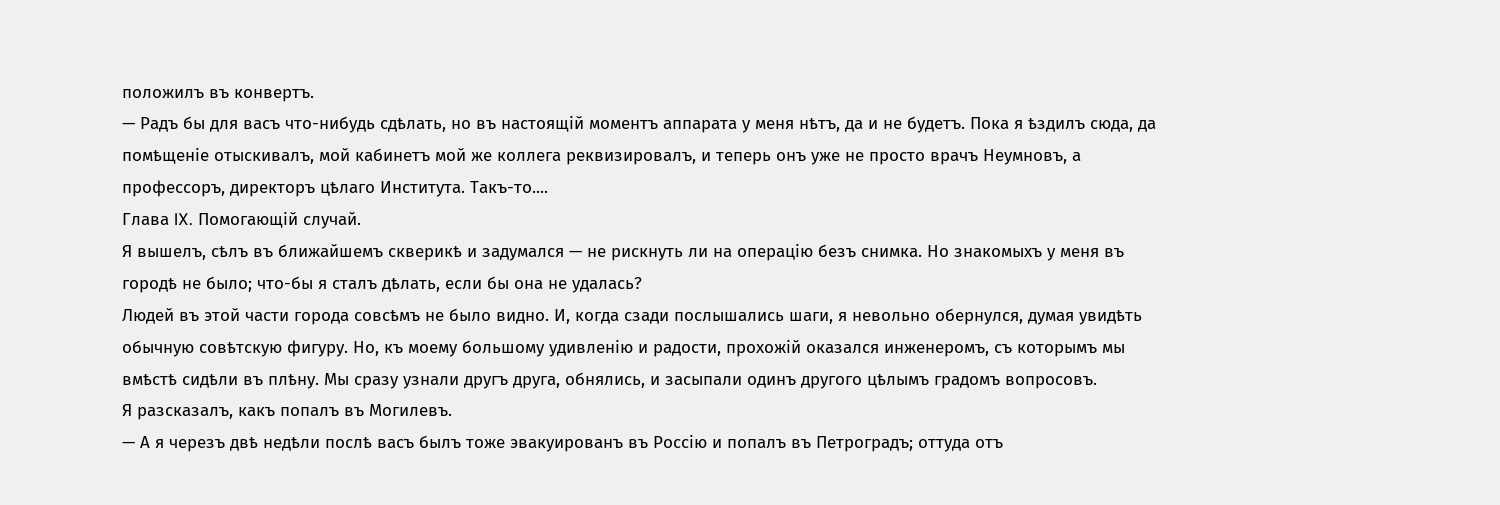положилъ въ конвертъ.
— Радъ бы для васъ что-нибудь сдѣлать, но въ настоящій моментъ аппарата у меня нѣтъ, да и не будетъ. Пока я ѣздилъ сюда, да помѣщеніе отыскивалъ, мой кабинетъ мой же коллега реквизировалъ, и теперь онъ уже не просто врачъ Неумновъ, а профессоръ, директоръ цѣлаго Института. Такъ-то....
Глава IX. Помогающій случай.
Я вышелъ, сѣлъ въ ближайшемъ скверикѣ и задумался — не рискнуть ли на операцію безъ снимка. Но знакомыхъ у меня въ городѣ не было; что-бы я сталъ дѣлать, если бы она не удалась?
Людей въ этой части города совсѣмъ не было видно. И, когда сзади послышались шаги, я невольно обернулся, думая увидѣть обычную совѣтскую фигуру. Но, къ моему большому удивленію и радости, прохожій оказался инженеромъ, съ которымъ мы вмѣстѣ сидѣли въ плѣну. Мы сразу узнали другъ друга, обнялись, и засыпали одинъ другого цѣлымъ градомъ вопросовъ.
Я разсказалъ, какъ попалъ въ Могилевъ.
— А я черезъ двѣ недѣли послѣ васъ былъ тоже эвакуированъ въ Россію и попалъ въ Петроградъ; оттуда отъ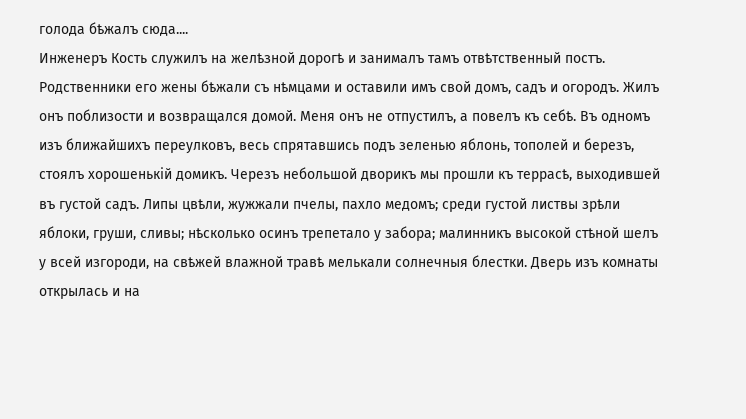голода бѣжалъ сюда....
Инженеръ Кость служилъ на желѣзной дорогѣ и занималъ тамъ отвѣтственный постъ. Родственники его жены бѣжали съ нѣмцами и оставили имъ свой домъ, садъ и огородъ. Жилъ онъ поблизости и возвращался домой. Меня онъ не отпустилъ, а повелъ къ себѣ. Въ одномъ изъ ближайшихъ переулковъ, весь спрятавшись подъ зеленью яблонь, тополей и березъ, стоялъ хорошенькій домикъ. Черезъ небольшой дворикъ мы прошли къ террасѣ, выходившей въ густой садъ. Липы цвѣли, жужжали пчелы, пахло медомъ; среди густой листвы зрѣли яблоки, груши, сливы; нѣсколько осинъ трепетало у забора; малинникъ высокой стѣной шелъ у всей изгороди, на свѣжей влажной травѣ мелькали солнечныя блестки. Дверь изъ комнаты открылась и на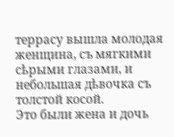террасу вышла молодая женщина, съ мягкими сѣрыми глазами, и небольшая дѣвочка съ толстой косой.
Это были жена и дочь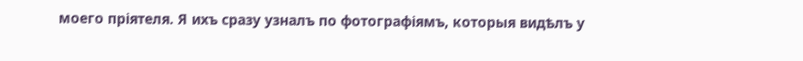моего пріятеля. Я ихъ сразу узналъ по фотографіямъ, которыя видѣлъ у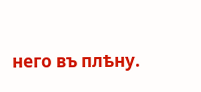него въ плѣну.